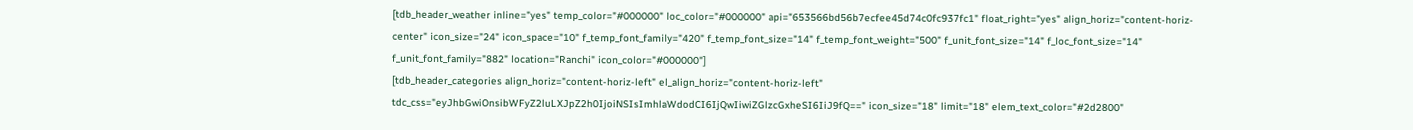[tdb_header_weather inline="yes" temp_color="#000000" loc_color="#000000" api="653566bd56b7ecfee45d74c0fc937fc1" float_right="yes" align_horiz="content-horiz-center" icon_size="24" icon_space="10" f_temp_font_family="420" f_temp_font_size="14" f_temp_font_weight="500" f_unit_font_size="14" f_loc_font_size="14" f_unit_font_family="882" location="Ranchi" icon_color="#000000"]
[tdb_header_categories align_horiz="content-horiz-left" el_align_horiz="content-horiz-left" tdc_css="eyJhbGwiOnsibWFyZ2luLXJpZ2h0IjoiNSIsImhlaWdodCI6IjQwIiwiZGlzcGxheSI6IiJ9fQ==" icon_size="18" limit="18" elem_text_color="#2d2800"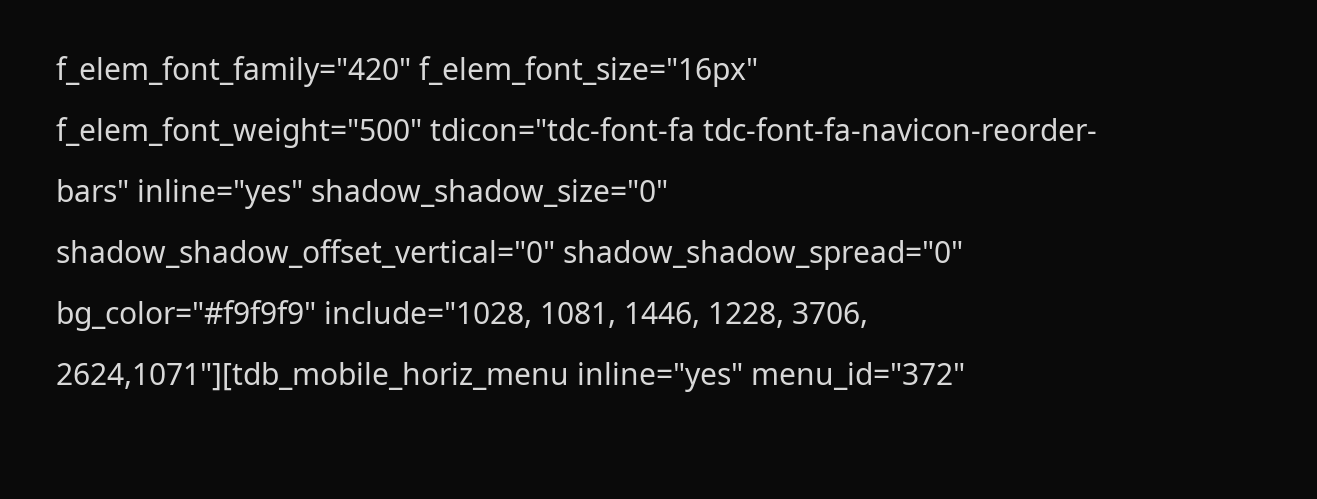f_elem_font_family="420" f_elem_font_size="16px" f_elem_font_weight="500" tdicon="tdc-font-fa tdc-font-fa-navicon-reorder-bars" inline="yes" shadow_shadow_size="0" shadow_shadow_offset_vertical="0" shadow_shadow_spread="0" bg_color="#f9f9f9" include="1028, 1081, 1446, 1228, 3706, 2624,1071"][tdb_mobile_horiz_menu inline="yes" menu_id="372"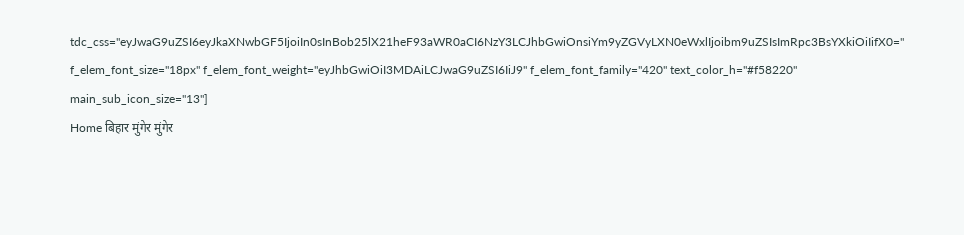tdc_css="eyJwaG9uZSI6eyJkaXNwbGF5IjoiIn0sInBob25lX21heF93aWR0aCI6NzY3LCJhbGwiOnsiYm9yZGVyLXN0eWxlIjoibm9uZSIsImRpc3BsYXkiOiIifX0=" f_elem_font_size="18px" f_elem_font_weight="eyJhbGwiOiI3MDAiLCJwaG9uZSI6IiJ9" f_elem_font_family="420" text_color_h="#f58220" main_sub_icon_size="13"]
Home बिहार मुंगेर मुंगेर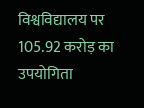विश्वविद्यालय पर 105.92 करोड़ का उपयोगिता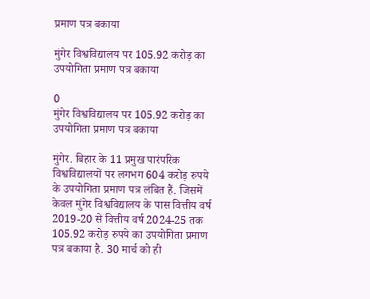प्रमाण पत्र बकाया

मुंगेर विश्वविद्यालय पर 105.92 करोड़ का उपयोगिता प्रमाण पत्र बकाया

0
मुंगेर विश्वविद्यालय पर 105.92 करोड़ का उपयोगिता प्रमाण पत्र बकाया

मुंगेर. बिहार के 11 प्रमुख पारंपरिक विश्वविद्यालयों पर लगभग 604 करोड़ रुपये के उपयोगिता प्रमाण पत्र लंबित हैं. जिसमें केवल मुंगेर विश्वविद्यालय के पास वित्तीय वर्ष 2019-20 से वित्तीय वर्ष 2024-25 तक 105.92 करोड़ रुपये का उपयोगिता प्रमाण पत्र बकाया है. 30 मार्च को ही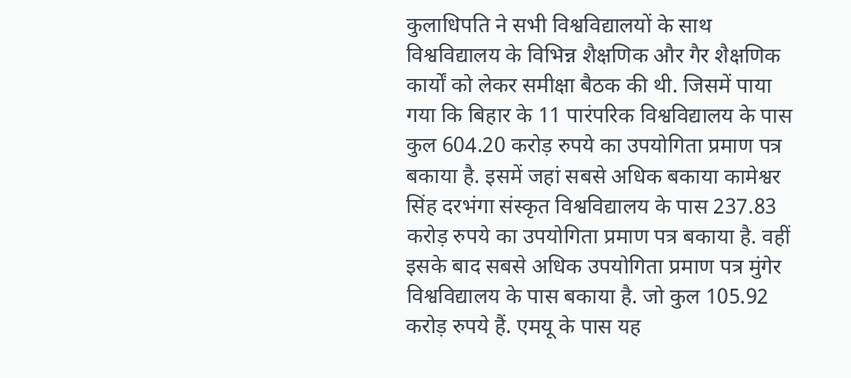कुलाधिपति ने सभी विश्वविद्यालयों के साथ विश्वविद्यालय के विभिन्न शैक्षणिक और गैर शैक्षणिक कार्यों को लेकर समीक्षा बैठक की थी. जिसमें पाया गया कि बिहार के 11 पारंपरिक विश्वविद्यालय के पास कुल 604.20 करोड़ रुपये का उपयोगिता प्रमाण पत्र बकाया है. इसमें जहां सबसे अधिक बकाया कामेश्वर सिंह दरभंगा संस्कृत विश्वविद्यालय के पास 237.83 करोड़ रुपये का उपयोगिता प्रमाण पत्र बकाया है. वहीं इसके बाद सबसे अधिक उपयोगिता प्रमाण पत्र मुंगेर विश्वविद्यालय के पास बकाया है. जो कुल 105.92 करोड़ रुपये हैं. एमयू के पास यह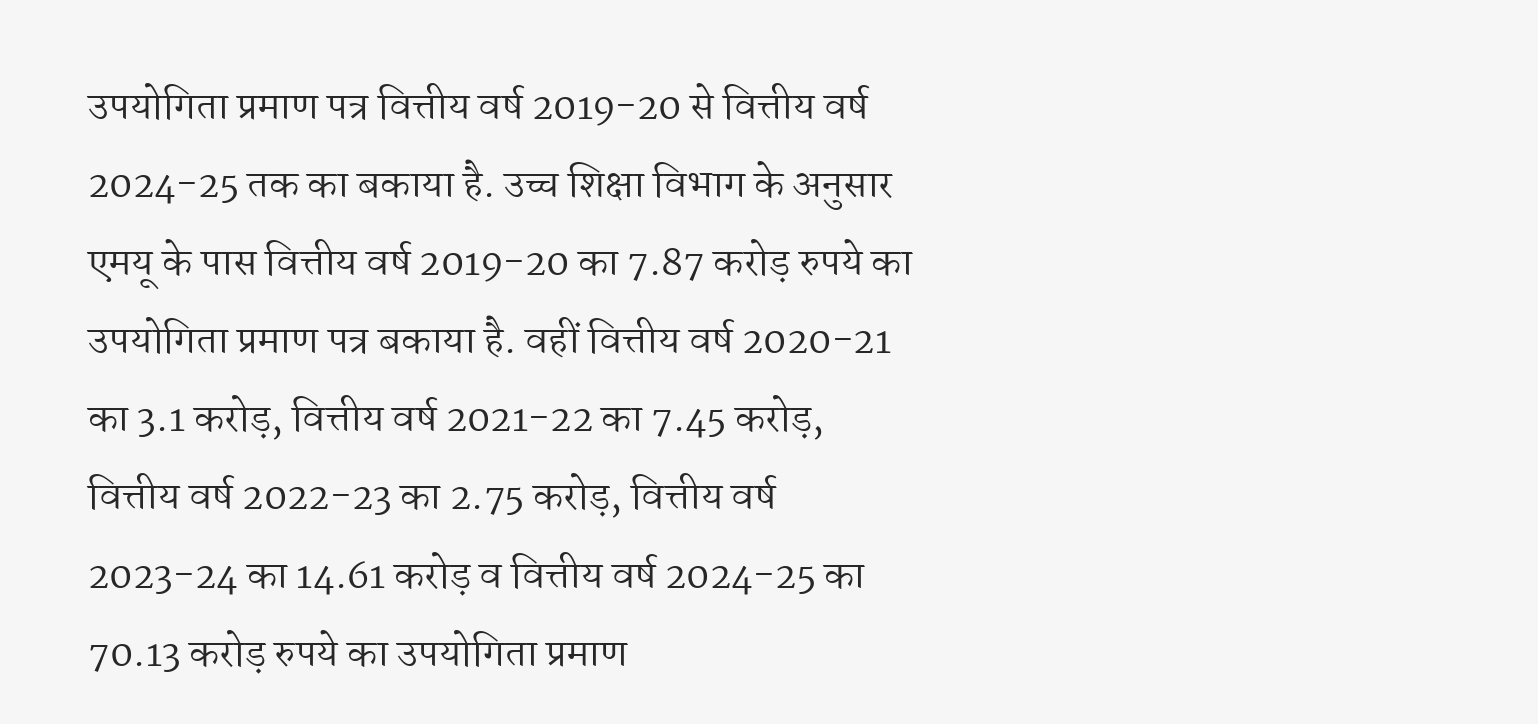उपयोगिता प्रमाण पत्र वित्तीय वर्ष 2019-20 से वित्तीय वर्ष 2024-25 तक का बकाया है. उच्च शिक्षा विभाग के अनुसार एमयू के पास वित्तीय वर्ष 2019-20 का 7.87 करोड़ रुपये का उपयोगिता प्रमाण पत्र बकाया है. वहीं वित्तीय वर्ष 2020-21 का 3.1 करोड़, वित्तीय वर्ष 2021-22 का 7.45 करोड़, वित्तीय वर्ष 2022-23 का 2.75 करोड़, वित्तीय वर्ष 2023-24 का 14.61 करोड़ व वित्तीय वर्ष 2024-25 का 70.13 करोड़ रुपये का उपयोगिता प्रमाण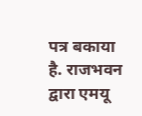पत्र बकाया है. राजभवन द्वारा एमयू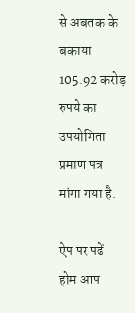से अबतक के बकाया 105.92 करोड़ रुपये का उपयोगिता प्रमाण पत्र मांगा गया है.

ऐप पर पढें
होम आप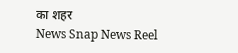का शहर
News Snap News Reel